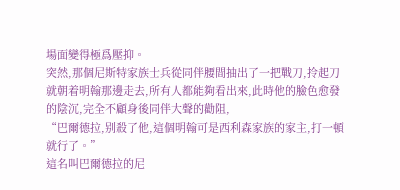場面變得極爲壓抑。
突然,那個尼斯特家族士兵從同伴腰間抽出了一把戰刀,拎起刀就朝着明翰那邊走去,所有人都能夠看出來,此時他的臉色愈發的陰沉,完全不顧身後同伴大聲的勸阻,
“巴爾德拉,别殺了他,這個明翰可是西利森家族的家主,打一頓就行了。”
這名叫巴爾德拉的尼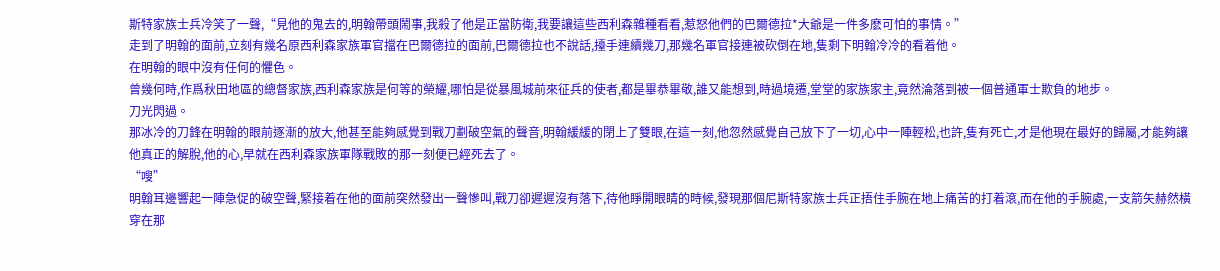斯特家族士兵冷笑了一聲,“見他的鬼去的,明翰帶頭鬧事,我殺了他是正當防衛,我要讓這些西利森雜種看看,惹怒他們的巴爾德拉*大爺是一件多麽可怕的事情。”
走到了明翰的面前,立刻有幾名原西利森家族軍官擋在巴爾德拉的面前,巴爾德拉也不說話,擡手連續幾刀,那幾名軍官接連被砍倒在地,隻剩下明翰冷冷的看着他。
在明翰的眼中沒有任何的懼色。
曾幾何時,作爲秋田地區的總督家族,西利森家族是何等的榮耀,哪怕是從暴風城前來征兵的使者,都是畢恭畢敬,誰又能想到,時過境遷,堂堂的家族家主,竟然淪落到被一個普通軍士欺負的地步。
刀光閃過。
那冰冷的刀鋒在明翰的眼前逐漸的放大,他甚至能夠感覺到戰刀劃破空氣的聲音,明翰緩緩的閉上了雙眼,在這一刻,他忽然感覺自己放下了一切,心中一陣輕松,也許,隻有死亡,才是他現在最好的歸屬,才能夠讓他真正的解脫,他的心,早就在西利森家族軍隊戰敗的那一刻便已經死去了。
“嗖”
明翰耳邊響起一陣急促的破空聲,緊接着在他的面前突然發出一聲慘叫,戰刀卻遲遲沒有落下,待他睜開眼睛的時候,發現那個尼斯特家族士兵正捂住手腕在地上痛苦的打着滾,而在他的手腕處,一支箭矢赫然橫穿在那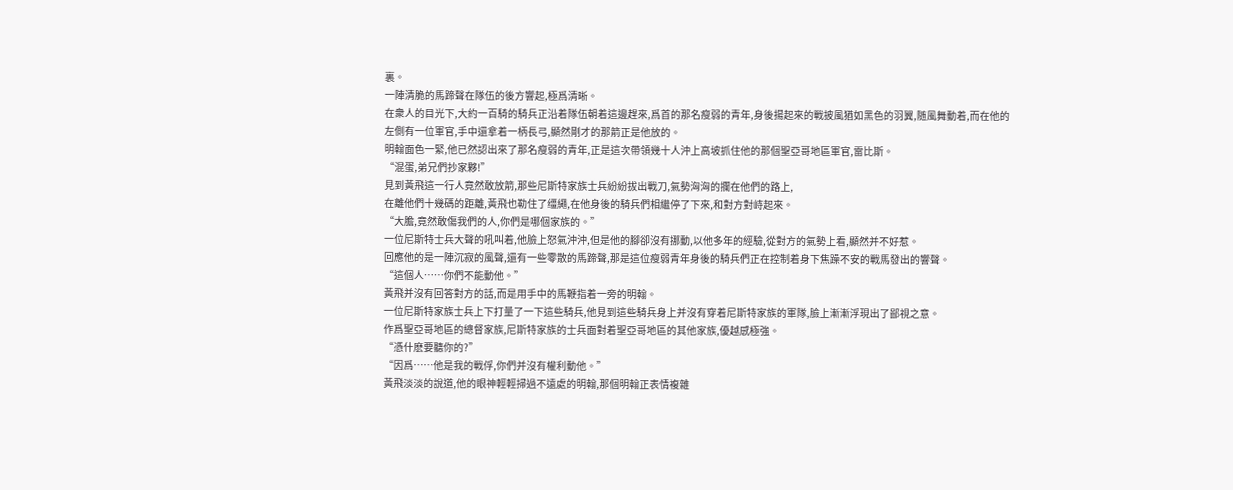裏。
一陣清脆的馬蹄聲在隊伍的後方響起,極爲清晰。
在衆人的目光下,大約一百騎的騎兵正沿着隊伍朝着這邊趕來,爲首的那名瘦弱的青年,身後揚起來的戰披風猶如黑色的羽翼,随風舞動着,而在他的左側有一位軍官,手中還拿着一柄長弓,顯然剛才的那箭正是他放的。
明翰面色一緊,他已然認出來了那名瘦弱的青年,正是這次帶領幾十人沖上高坡抓住他的那個聖亞哥地區軍官,雷比斯。
“混蛋,弟兄們抄家夥!”
見到黃飛這一行人竟然敢放箭,那些尼斯特家族士兵紛紛拔出戰刀,氣勢洶洶的攔在他們的路上,
在離他們十幾碼的距離,黃飛也勒住了缰繩,在他身後的騎兵們相繼停了下來,和對方對峙起來。
“大膽,竟然敢傷我們的人,你們是哪個家族的。”
一位尼斯特士兵大聲的吼叫着,他臉上怒氣沖沖,但是他的腳卻沒有挪動,以他多年的經驗,從對方的氣勢上看,顯然并不好惹。
回應他的是一陣沉寂的風聲,還有一些零散的馬蹄聲,那是這位瘦弱青年身後的騎兵們正在控制着身下焦躁不安的戰馬發出的響聲。
“這個人……你們不能動他。”
黃飛并沒有回答對方的話,而是用手中的馬鞭指着一旁的明翰。
一位尼斯特家族士兵上下打量了一下這些騎兵,他見到這些騎兵身上并沒有穿着尼斯特家族的軍隊,臉上漸漸浮現出了鄙視之意。
作爲聖亞哥地區的總督家族,尼斯特家族的士兵面對着聖亞哥地區的其他家族,優越感極強。
“憑什麽要聽你的?”
“因爲……他是我的戰俘,你們并沒有權利動他。”
黃飛淡淡的說道,他的眼神輕輕掃過不遠處的明翰,那個明翰正表情複雜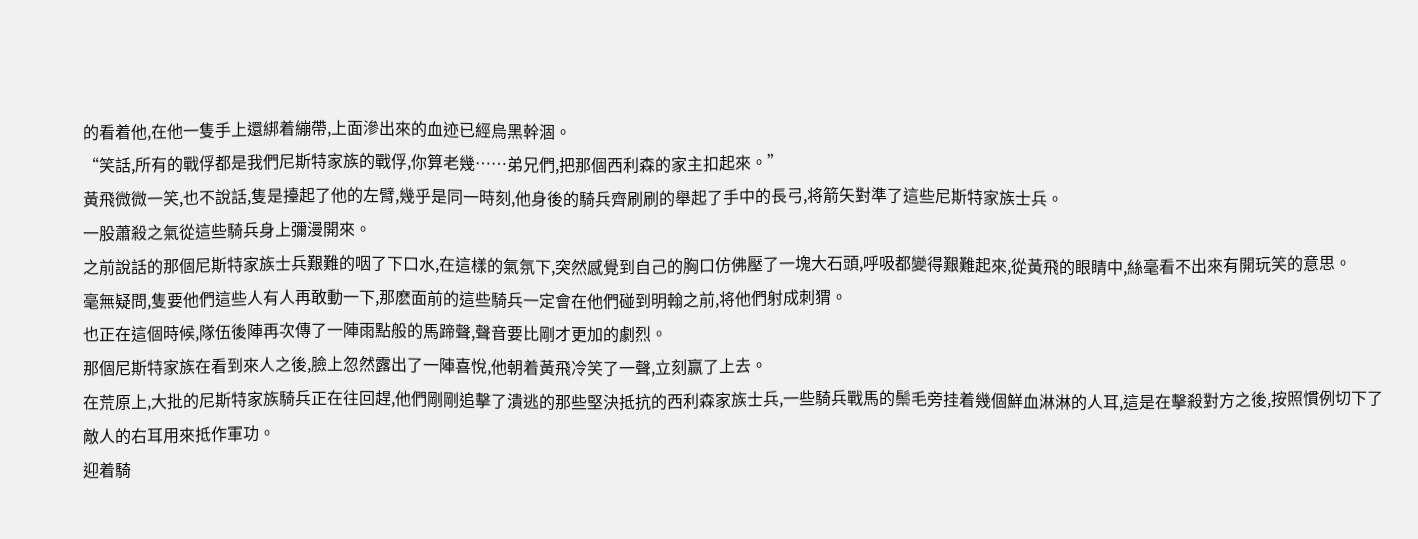的看着他,在他一隻手上還綁着繃帶,上面滲出來的血迹已經烏黑幹涸。
“笑話,所有的戰俘都是我們尼斯特家族的戰俘,你算老幾……弟兄們,把那個西利森的家主扣起來。”
黃飛微微一笑,也不說話,隻是擡起了他的左臂,幾乎是同一時刻,他身後的騎兵齊刷刷的舉起了手中的長弓,将箭矢對準了這些尼斯特家族士兵。
一股蕭殺之氣從這些騎兵身上彌漫開來。
之前說話的那個尼斯特家族士兵艱難的咽了下口水,在這樣的氣氛下,突然感覺到自己的胸口仿佛壓了一塊大石頭,呼吸都變得艱難起來,從黃飛的眼睛中,絲毫看不出來有開玩笑的意思。
毫無疑問,隻要他們這些人有人再敢動一下,那麽面前的這些騎兵一定會在他們碰到明翰之前,将他們射成刺猬。
也正在這個時候,隊伍後陣再次傳了一陣雨點般的馬蹄聲,聲音要比剛才更加的劇烈。
那個尼斯特家族在看到來人之後,臉上忽然露出了一陣喜悅,他朝着黃飛冷笑了一聲,立刻赢了上去。
在荒原上,大批的尼斯特家族騎兵正在往回趕,他們剛剛追擊了潰逃的那些堅決抵抗的西利森家族士兵,一些騎兵戰馬的鬃毛旁挂着幾個鮮血淋淋的人耳,這是在擊殺對方之後,按照慣例切下了敵人的右耳用來抵作軍功。
迎着騎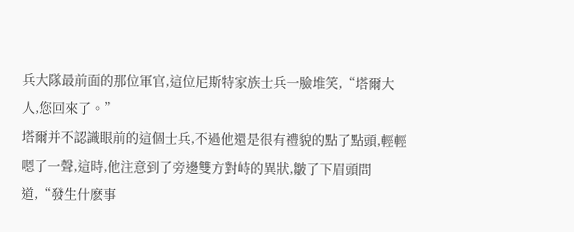兵大隊最前面的那位軍官,這位尼斯特家族士兵一臉堆笑,“塔爾大人,您回來了。”
塔爾并不認識眼前的這個士兵,不過他還是很有禮貌的點了點頭,輕輕嗯了一聲,這時,他注意到了旁邊雙方對峙的異狀,皺了下眉頭問道,“發生什麽事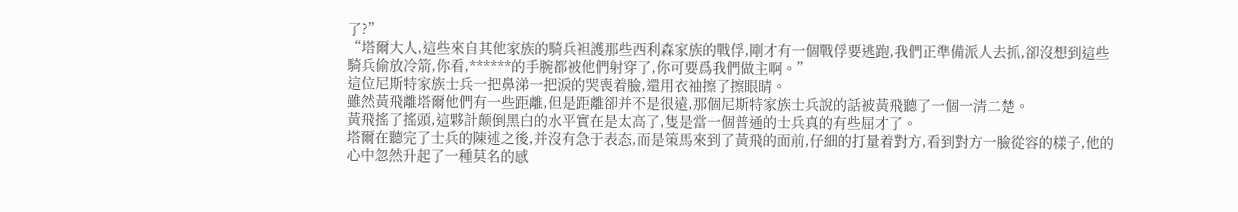了?”
“塔爾大人,這些來自其他家族的騎兵袒護那些西利森家族的戰俘,剛才有一個戰俘要逃跑,我們正準備派人去抓,卻沒想到這些騎兵偷放冷箭,你看,******的手腕都被他們射穿了,你可要爲我們做主啊。”
這位尼斯特家族士兵一把鼻涕一把淚的哭喪着臉,還用衣袖擦了擦眼睛。
雖然黃飛離塔爾他們有一些距離,但是距離卻并不是很遠,那個尼斯特家族士兵說的話被黃飛聽了一個一清二楚。
黃飛搖了搖頭,這夥計颠倒黑白的水平實在是太高了,隻是當一個普通的士兵真的有些屈才了。
塔爾在聽完了士兵的陳述之後,并沒有急于表态,而是策馬來到了黃飛的面前,仔細的打量着對方,看到對方一臉從容的樣子,他的心中忽然升起了一種莫名的感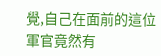覺,自己在面前的這位軍官竟然有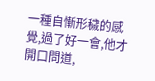一種自慚形穢的感覺,過了好一會,他才開口問道,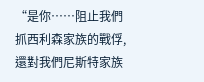“是你……阻止我們抓西利森家族的戰俘,還對我們尼斯特家族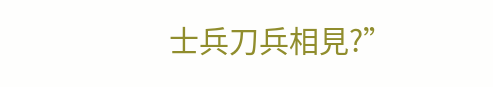士兵刀兵相見?”